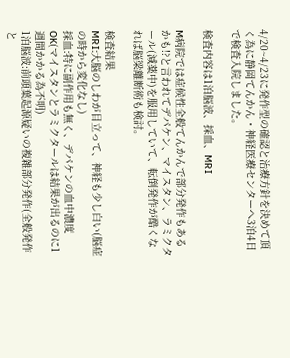4/20~4/23に発作型の確認と治療方針を決めて頂く為に静岡てんかん・神経医療センターへ3泊4日で検査入院しました。

検査内容は1泊脳波、採血、MRI

M病院では症候性全般てんかんで部分発作もあるかも!?と言われてデパケン、マイスタン、ラミクタール(減薬中)を服用していて、転倒発作が酷くなれば脳梁離断術も検討。

検査結果
MRI:大脳のしわが目立って、神経も少し白い(脳症の時から変化なし)
採血:特に副作用も無く、デパケンの血中濃度OK(マイスタンとラミクタールは結果が出るのに1週間かかる為不明)
1泊脳波:前頭葉起源疑いの複雑部分発作(全般発作と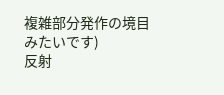複雑部分発作の境目みたいです)
反射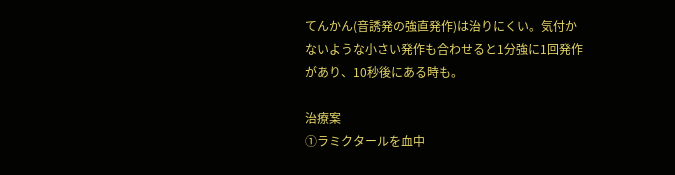てんかん(音誘発の強直発作)は治りにくい。気付かないような小さい発作も合わせると1分強に1回発作があり、10秒後にある時も。

治療案
①ラミクタールを血中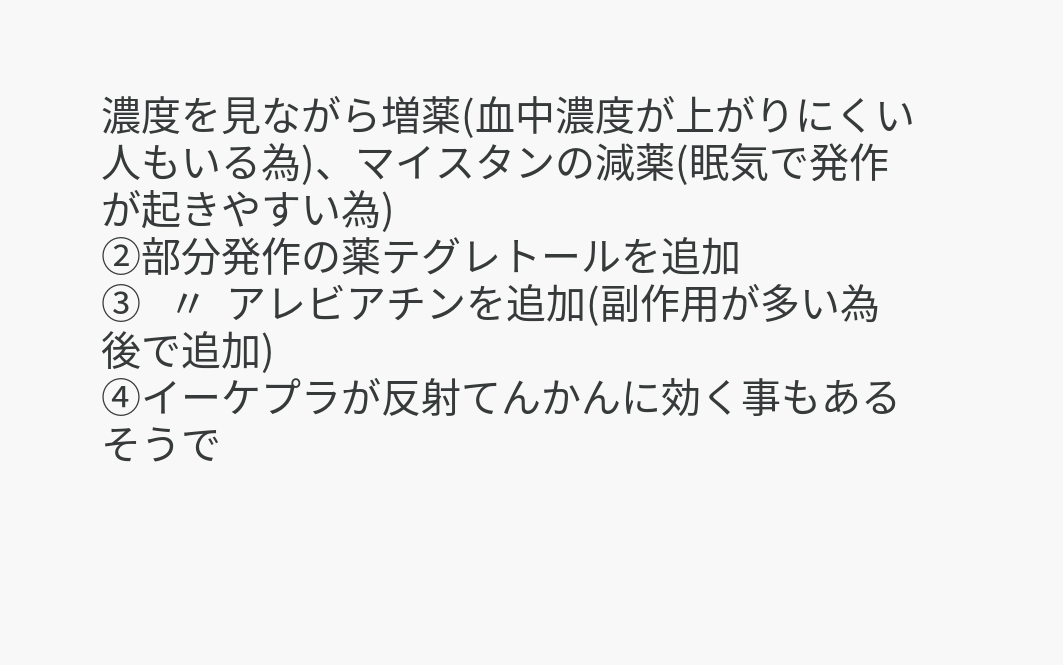濃度を見ながら増薬(血中濃度が上がりにくい人もいる為)、マイスタンの減薬(眠気で発作が起きやすい為)
②部分発作の薬テグレトールを追加
③   〃  アレビアチンを追加(副作用が多い為後で追加)
④イーケプラが反射てんかんに効く事もあるそうで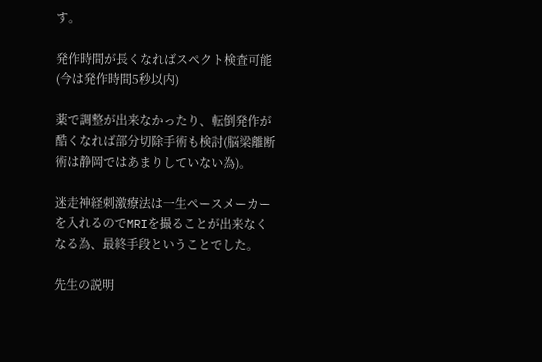す。

発作時間が長くなればスペクト検査可能(今は発作時間5秒以内)

薬で調整が出来なかったり、転倒発作が酷くなれば部分切除手術も検討(脳梁離断術は静岡ではあまりしていない為)。

迷走神経刺激療法は一生ペースメーカーを入れるのでMRIを撮ることが出来なくなる為、最終手段ということでした。

先生の説明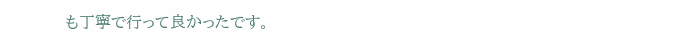も丁寧で行って良かったです。